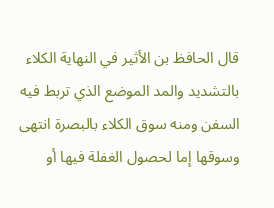قال الحافظ بن الأثير في النهاية الكلاء بالتشديد والمد الموضع الذي تربط فيه السفن ومنه سوق الكلاء بالبصرة انتهى وسوقها إما لحصول الغفلة فيها أو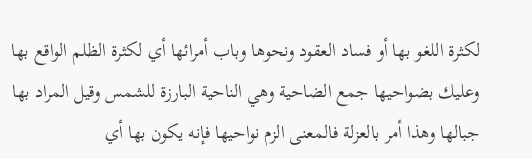لكثرة اللغو بها أو فساد العقود ونحوها وباب أمرائها أي لكثرة الظلم الواقع بها وعليك بضواحيها جمع الضاحية وهي الناحية البارزة للشمس وقيل المراد بها جبالها وهذا أمر بالعزلة فالمعنى الزم نواحيها فإنه يكون بها أي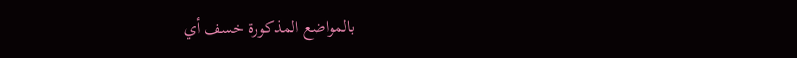بالمواضع المذكورة خسف أي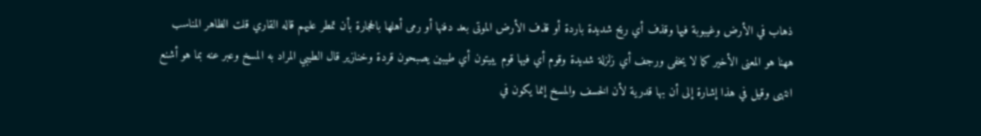ذهاب في الأرض وغيبوبة فيها وقذف أي ريح شديدة باردة أو قذف الأرض الموتى بعد دفنها أو رمى أهلها بالحجارة بأن تمطر عليهم قاله القاري قلت الظاهر المناسب ههنا هو المعنى الأخير كما لا يخفى ورجف أي زلزلة شديدة وقوم أي فيها قوم يبيتون أي طيبين يصبحون قردة وخنازير قال الطيبي المراد به المسخ وعبر عنه بما هو أشنع انتهى وقيل في هذا إشارة إلى أن بها قدرية لأن الخسف والمسخ إنما يكون في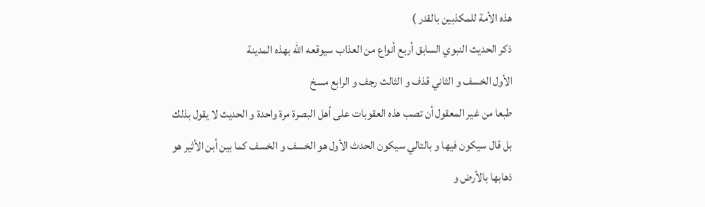هذه الأمة للمكذبين بالقدر )
ذكر الحديث النبوي السابق أربع أنواع من العذاب سيوقعه الله بهذه المدينة
الأول الخسف و الثاني قذف و الثالث رجف و الرابع مسخ
طبعا من غير المعقول أن تصب هذه العقوبات على أهل البصرة مرة واحدة و الحديث لا يقول بذلك بل قال سيكون فيها و بالتالي سيكون الحدث الأول هو الخسف و الخسف كما بين أبن الأثير هو ذهابها بالأرض و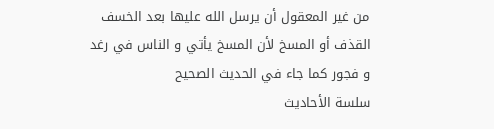من غير المعقول أن يرسل الله عليها بعد الخسف القذف أو المسخ لأن المسخ يأتي و الناس في رغد و فجور كما جاء في الحديث الصحيح
سلسة الأحاديث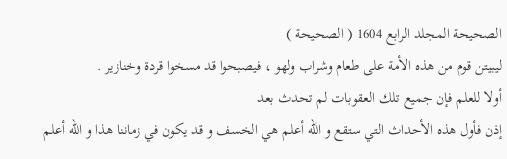الصحيحة المجلد الرابع 1604 ( الصحيحة )
ليبيتن قوم من هذه الأمة على طعام وشراب ولهو ، فيصبحوا قد مسخوا قردة وخنازير .
أولا للعلم فإن جميع تلك العقوبات لم تحدث بعد
إذن فأول هذه الأحداث التي ستقع و الله أعلم هي الخسف و قد يكون في زماننا هذا و الله أعلم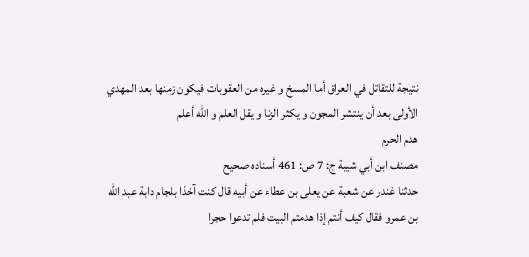نتيجة للتقاتل في العراق أما المسخ و غيره من العقوبات فيكون زمنها بعد المهدي الأولى بعد أن ينتشر المجون و يكثر الزنا و يقل العلم و الله أعلم
هدم الحرم
مصنف ابن أبي شيبة ج: 7 ص: 461 أسناده صحيح
حدثنا غندر عن شعبة عن يعلى بن عطاء عن أبيه قال كنت آخذا بلجام دابة عبد الله بن عمرو فقال كيف أنتم إذا هدمتم البيت فلم تدعوا حجرا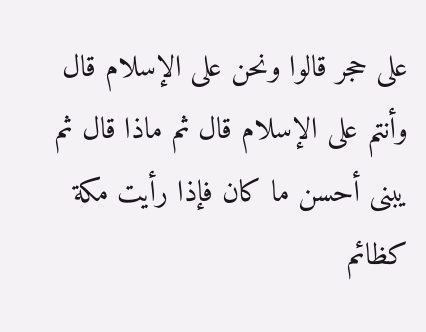على حجر قالوا ونحن على الإسلام قال وأنتم على الإسلام قال ثم ماذا قال ثم يبنى أحسن ما كان فإذا رأيت مكة كظائم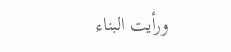ورأيت البناء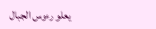يعلو رءوس الجبال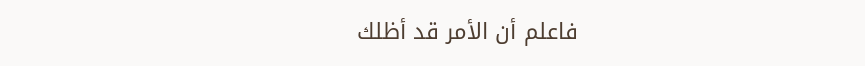فاعلم أن الأمر قد أظلك